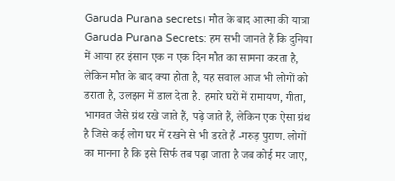Garuda Purana secrets। मौत के बाद आत्मा की यात्रा
Garuda Purana Secrets: हम सभी जानते हैं कि दुनिया में आया हर इंसान एक न एक दिन मौत का सामना करता है, लेकिन मौत के बाद क्या होता है, यह सवाल आज भी लोगों को डराता है, उलझन में डाल देता है. हमारे घरों में रामायण, गीता, भागवत जैसे ग्रंथ रखे जाते हैं, पढ़े जाते हैं, लेकिन एक ऐसा ग्रंथ है जिसे कई लोग घर में रखने से भी डरते हैं -गरुड़ पुराण. लोगों का मानना है कि इसे सिर्फ तब पढ़ा जाता है जब कोई मर जाए,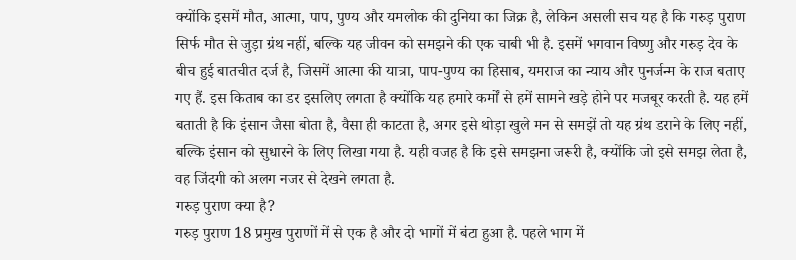क्योंकि इसमें मौत, आत्मा, पाप, पुण्य और यमलोक की दुनिया का जिक्र है, लेकिन असली सच यह है कि गरुड़ पुराण सिर्फ मौत से जुड़ा ग्रंथ नहीं, बल्कि यह जीवन को समझने की एक चाबी भी है. इसमें भगवान विष्णु और गरुड़ देव के बीच हुई बातचीत दर्ज है, जिसमें आत्मा की यात्रा, पाप-पुण्य का हिसाब, यमराज का न्याय और पुनर्जन्म के राज बताए गए हैं. इस किताब का डर इसलिए लगता है क्योंकि यह हमारे कर्मों से हमें सामने खड़े होने पर मजबूर करती है. यह हमें बताती है कि इंसान जैसा बोता है, वैसा ही काटता है, अगर इसे थोड़ा खुले मन से समझें तो यह ग्रंथ डराने के लिए नहीं, बल्कि इंसान को सुधारने के लिए लिखा गया है. यही वजह है कि इसे समझना जरूरी है, क्योंकि जो इसे समझ लेता है, वह जिंदगी को अलग नजर से देखने लगता है.
गरुड़ पुराण क्या है?
गरुड़ पुराण 18 प्रमुख पुराणों में से एक है और दो भागों में बंटा हुआ है. पहले भाग में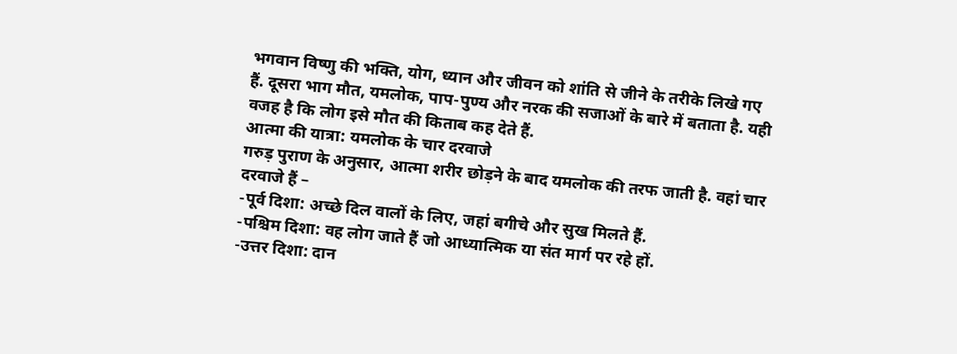भगवान विष्णु की भक्ति, योग, ध्यान और जीवन को शांति से जीने के तरीके लिखे गए हैं. दूसरा भाग मौत, यमलोक, पाप-पुण्य और नरक की सजाओं के बारे में बताता है. यही वजह है कि लोग इसे मौत की किताब कह देते हैं.
आत्मा की यात्रा: यमलोक के चार दरवाजे
गरुड़ पुराण के अनुसार, आत्मा शरीर छोड़ने के बाद यमलोक की तरफ जाती है. वहां चार दरवाजे हैं –
-पूर्व दिशा: अच्छे दिल वालों के लिए, जहां बगीचे और सुख मिलते हैं.
-पश्चिम दिशा: वह लोग जाते हैं जो आध्यात्मिक या संत मार्ग पर रहे हों.
-उत्तर दिशा: दान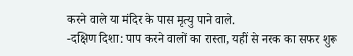करने वाले या मंदिर के पास मृत्यु पाने वाले.
-दक्षिण दिशा: पाप करने वालों का रास्ता, यहीं से नरक का सफर शुरू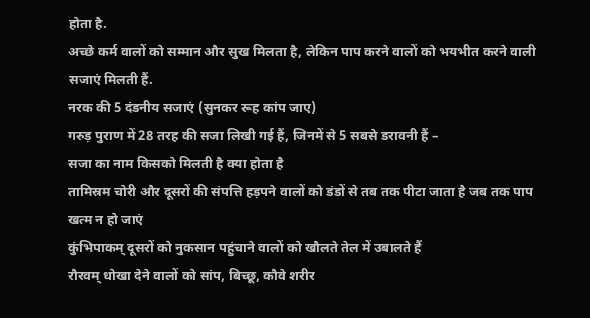होता है.
अच्छे कर्म वालों को सम्मान और सुख मिलता है, लेकिन पाप करने वालों को भयभीत करने वाली सजाएं मिलती हैं.
नरक की 5 दंडनीय सजाएं (सुनकर रूह कांप जाए)
गरुड़ पुराण में 28 तरह की सजा लिखी गई हैं, जिनमें से 5 सबसे डरावनी हैं –
सजा का नाम किसको मिलती है क्या होता है
तामिस्रम चोरी और दूसरों की संपत्ति हड़पने वालों को डंडों से तब तक पीटा जाता है जब तक पाप खत्म न हो जाएं
कुंभिपाकम् दूसरों को नुकसान पहुंचाने वालों को खौलते तेल में उबालते हैं
रौरवम् धोखा देने वालों को सांप, बिच्छू, कौवे शरीर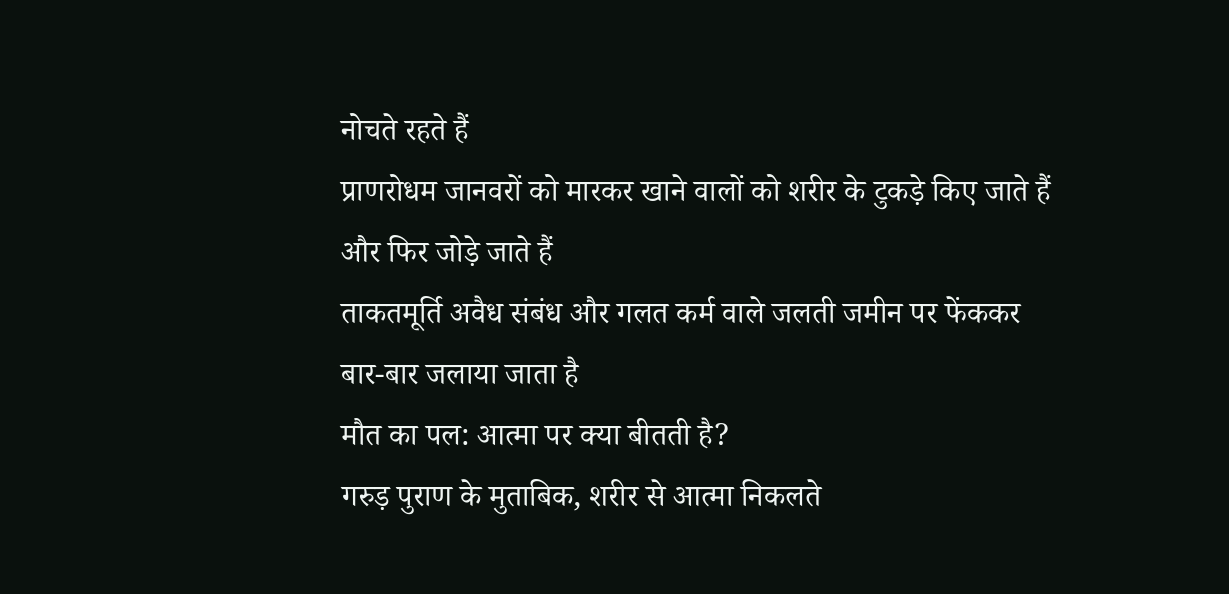नोचते रहते हैं
प्राणरोधम जानवरों को मारकर खाने वालों को शरीर के टुकड़े किए जाते हैं और फिर जोड़े जाते हैं
ताकतमूर्ति अवैध संबंध और गलत कर्म वाले जलती जमीन पर फेंककर बार-बार जलाया जाता है
मौत का पल: आत्मा पर क्या बीतती है?
गरुड़ पुराण के मुताबिक, शरीर से आत्मा निकलते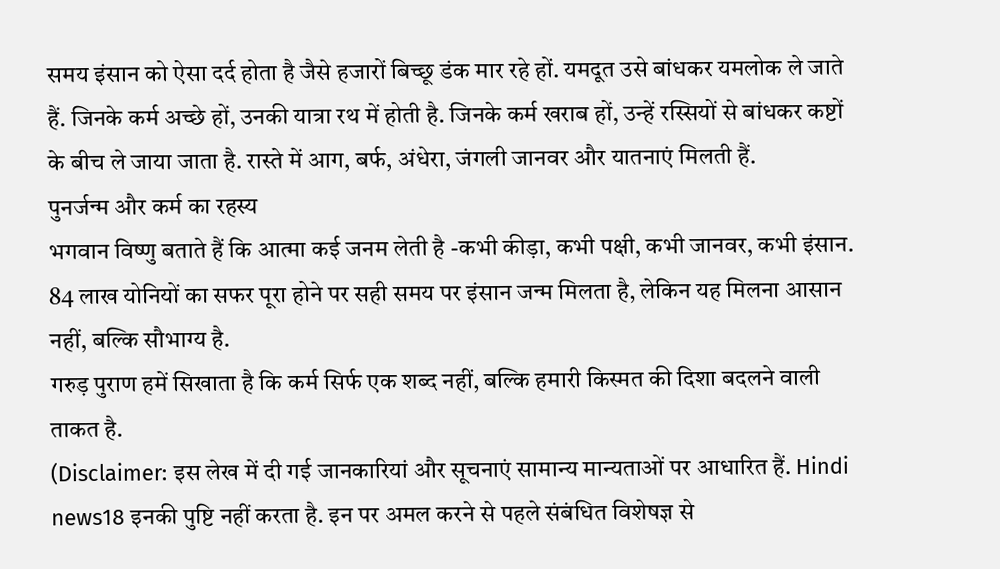समय इंसान को ऐसा दर्द होता है जैसे हजारों बिच्छू डंक मार रहे हों. यमदूत उसे बांधकर यमलोक ले जाते हैं. जिनके कर्म अच्छे हों, उनकी यात्रा रथ में होती है. जिनके कर्म खराब हों, उन्हें रस्सियों से बांधकर कष्टों के बीच ले जाया जाता है. रास्ते में आग, बर्फ, अंधेरा, जंगली जानवर और यातनाएं मिलती हैं.
पुनर्जन्म और कर्म का रहस्य
भगवान विष्णु बताते हैं कि आत्मा कई जनम लेती है -कभी कीड़ा, कभी पक्षी, कभी जानवर, कभी इंसान. 84 लाख योनियों का सफर पूरा होने पर सही समय पर इंसान जन्म मिलता है, लेकिन यह मिलना आसान नहीं, बल्कि सौभाग्य है.
गरुड़ पुराण हमें सिखाता है कि कर्म सिर्फ एक शब्द नहीं, बल्कि हमारी किस्मत की दिशा बदलने वाली ताकत है.
(Disclaimer: इस लेख में दी गई जानकारियां और सूचनाएं सामान्य मान्यताओं पर आधारित हैं. Hindi news18 इनकी पुष्टि नहीं करता है. इन पर अमल करने से पहले संबंधित विशेषज्ञ से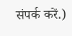संपर्क करें.)